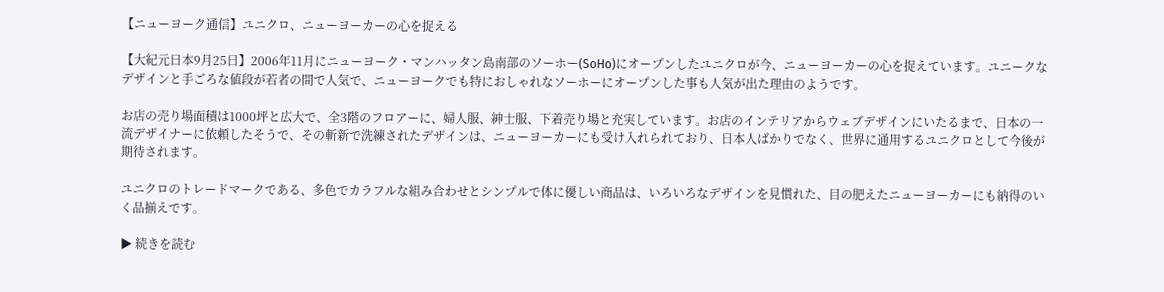【ニューヨーク通信】ユニクロ、ニューヨーカーの心を捉える

【大紀元日本9月25日】2006年11月にニューヨーク・マンハッタン島南部のソーホー(SoHo)にオープンしたユニクロが今、ニューヨーカーの心を捉えています。ユニークなデザインと手ごろな値段が若者の間で人気で、ニューヨークでも特におしゃれなソーホーにオープンした事も人気が出た理由のようです。

お店の売り場面積は1000坪と広大で、全3階のフロアーに、婦人服、紳士服、下着売り場と充実しています。お店のインテリアからウェブデザインにいたるまで、日本の一流デザイナーに依頼したそうで、その斬新で洗練されたデザインは、ニューヨーカーにも受け入れられており、日本人ばかりでなく、世界に通用するユニクロとして今後が期待されます。

ユニクロのトレードマークである、多色でカラフルな組み合わせとシンプルで体に優しい商品は、いろいろなデザインを見慣れた、目の肥えたニューヨーカーにも納得のいく品揃えです。

▶ 続きを読む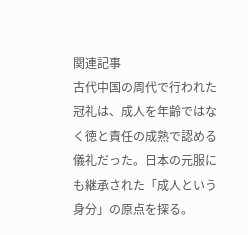関連記事
古代中国の周代で行われた冠礼は、成人を年齢ではなく徳と責任の成熟で認める儀礼だった。日本の元服にも継承された「成人という身分」の原点を探る。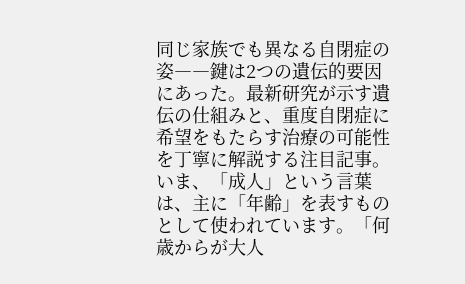同じ家族でも異なる自閉症の姿――鍵は2つの遺伝的要因にあった。最新研究が示す遺伝の仕組みと、重度自閉症に希望をもたらす治療の可能性を丁寧に解説する注目記事。
いま、「成人」という言葉は、主に「年齢」を表すものとして使われています。「何歳からが大人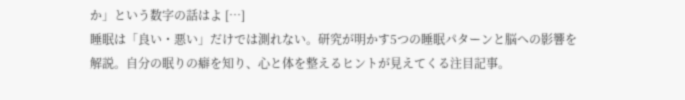か」という数字の話はよ […]
睡眠は「良い・悪い」だけでは測れない。研究が明かす5つの睡眠パターンと脳への影響を解説。自分の眠りの癖を知り、心と体を整えるヒントが見えてくる注目記事。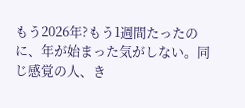もう2026年?もう1週間たったのに、年が始まった気がしない。同じ感覚の人、き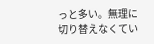っと多い。無理に切り替えなくてい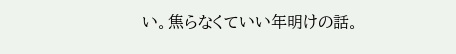い。焦らなくていい年明けの話。